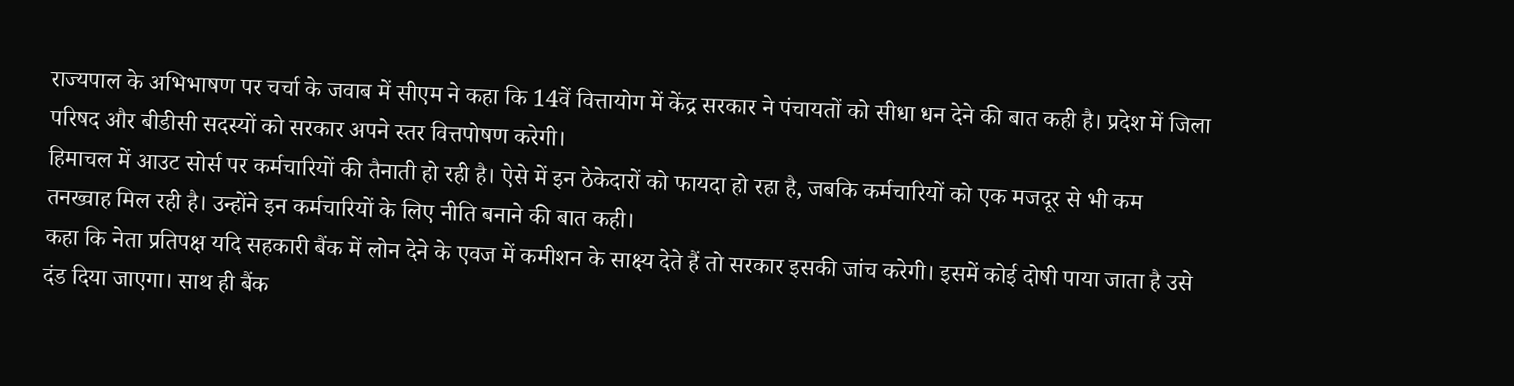राज्यपाल के अभिभाषण पर चर्चा के जवाब में सीएम ने कहा कि 14वें वित्तायोग में केंद्र सरकार ने पंचायतों को सीधा धन देने की बात कही है। प्रदेश में जिला परिषद और बीडीसी सदस्यों को सरकार अपने स्तर वित्तपोषण करेगी।
हिमाचल में आउट सोर्स पर कर्मचारियों की तैनाती हो रही है। ऐसे में इन ठेकेदारों को फायदा हो रहा है, जबकि कर्मचारियों को एक मजदूर से भी कम तनख्वाह मिल रही है। उन्होंने इन कर्मचारियों के लिए नीति बनाने की बात कही।
कहा कि नेता प्रतिपक्ष यदि सहकारी बैंक में लोन देने के एवज में कमीशन के साक्ष्य देते हैं तो सरकार इसकी जांच करेगी। इसमें कोई दोषी पाया जाता है उसे दंड दिया जाएगा। साथ ही बैंक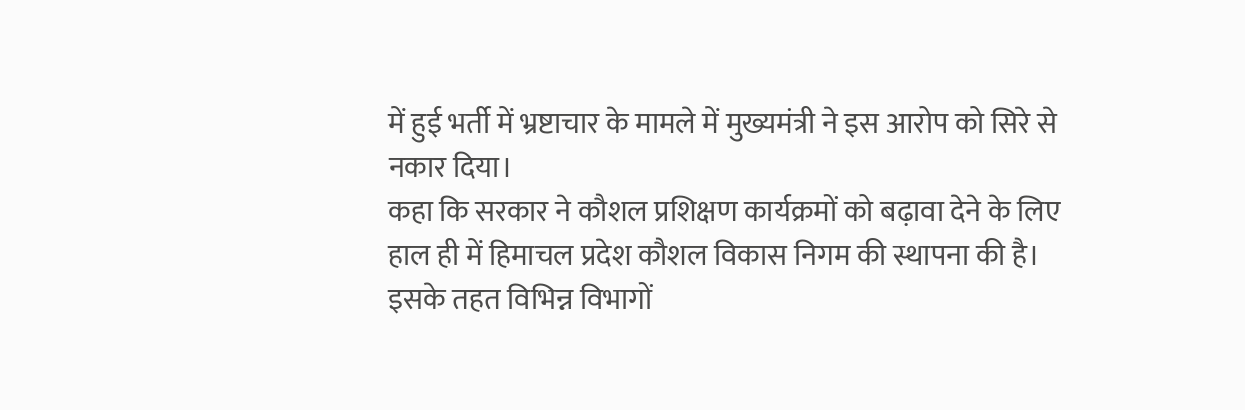में हुई भर्ती में भ्रष्टाचार के मामले में मुख्यमंत्री ने इस आरोप को सिरे से नकार दिया।
कहा कि सरकार ने कौशल प्रशिक्षण कार्यक्रमों को बढ़ावा देने के लिए हाल ही में हिमाचल प्रदेश कौशल विकास निगम की स्थापना की है। इसके तहत विभिन्न विभागों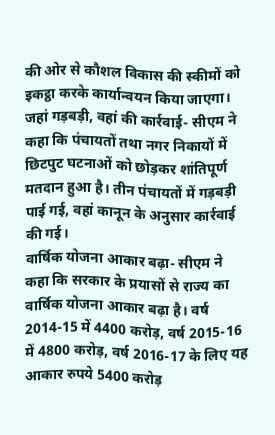की ओर से कौशल विकास की स्कीमों को इकट्ठा करके कार्यान्वयन किया जाएगा।
जहां गड़बड़ी, वहां की कार्रवाई- सीएम ने कहा कि पंचायतों तथा नगर निकायों में छिटपुट घटनाओं को छोड़कर शांतिपूर्ण मतदान हुआ है। तीन पंचायतों में गड़बड़ी पाई गई, वहां कानून के अनुसार कार्रवाई की गई।
वार्षिक योजना आकार बढ़ा- सीएम ने कहा कि सरकार के प्रयासों से राज्य का वार्षिक योजना आकार बढ़ा है। वर्ष 2014-15 में 4400 करोड़, वर्ष 2015-16 में 4800 करोड़, वर्ष 2016-17 के लिए यह आकार रुपये 5400 करोड़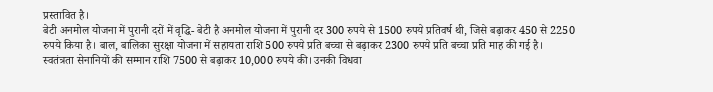प्रस्तावित है।
बेटी अनमोल योजना में पुरानी दरों में वृद्धि- बेटी है अनमोल योजना में पुरानी दर 300 रुपये से 1500 रुपये प्रतिवर्ष थी, जिसे बढ़ाकर 450 से 2250 रुपये किया है। बाल, बालिका सुरक्षा योजना में सहायता राशि 500 रुपये प्रति बच्चा से बढ़ाकर 2300 रुपये प्रति बच्चा प्रति माह की गई है।
स्वतंत्रता सेनानियों की सम्मान राशि 7500 से बढ़ाकर 10,000 रुपये की। उनकी विधवा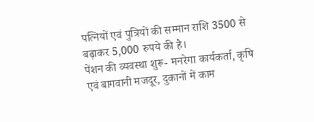पत्नियों एवं पुत्रियों की सम्मान राशि 3500 से बढ़ाकर 5,000 रुपये की है।
पेंशन की व्यवस्था शुरू- मनरेगा कार्यकर्ता, कृषि एवं बागवानी मजदूर, दुकानों में काम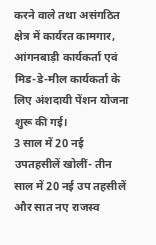करने वाले तथा असंगठित क्षेत्र में कार्यरत कामगार, आंगनबाड़ी कार्यकर्ता एवं मिड-डे-मील कार्यकर्ता के लिए अंशदायी पेंशन योजना शुरू की गई।
3 साल में 20 नई उपतहसीलें खोलीं- तीन साल में 20 नई उप तहसीलें और सात नए राजस्व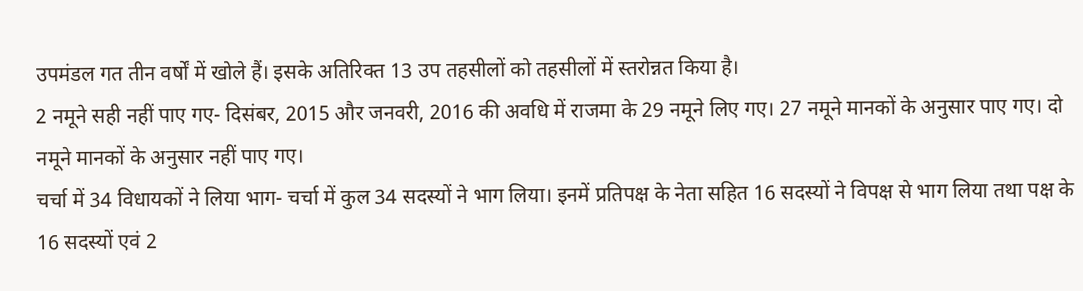उपमंडल गत तीन वर्षों में खोले हैं। इसके अतिरिक्त 13 उप तहसीलों को तहसीलों में स्तरोन्नत किया है।
2 नमूने सही नहीं पाए गए- दिसंबर, 2015 और जनवरी, 2016 की अवधि में राजमा के 29 नमूने लिए गए। 27 नमूने मानकों के अनुसार पाए गए। दो नमूने मानकों के अनुसार नहीं पाए गए।
चर्चा में 34 विधायकों ने लिया भाग- चर्चा में कुल 34 सदस्यों ने भाग लिया। इनमें प्रतिपक्ष के नेता सहित 16 सदस्यों ने विपक्ष से भाग लिया तथा पक्ष के 16 सदस्यों एवं 2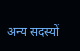अन्य सदस्यों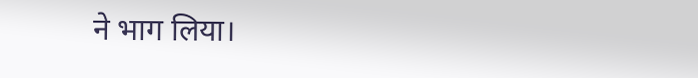ने भाग लिया।